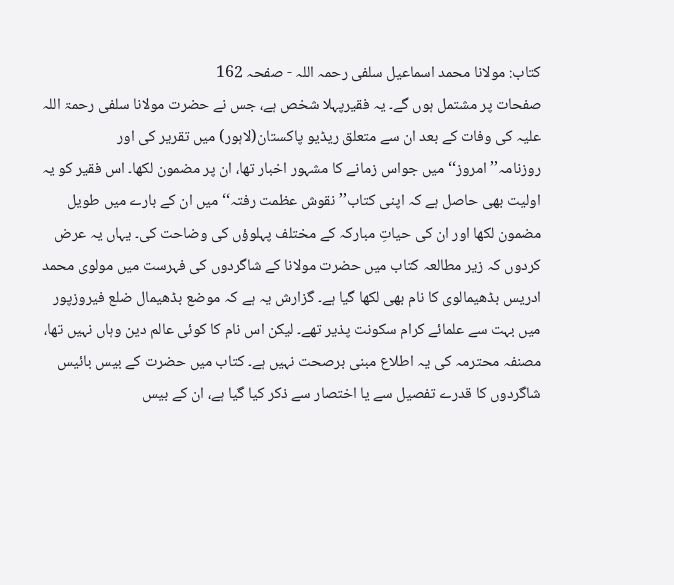کتاب: مولانا محمد اسماعیل سلفی رحمہ اللہ - صفحہ 162
صفحات پر مشتمل ہوں گے۔ یہ فقیرپہلا شخص ہے، جس نے حضرت مولانا سلفی رحمۃ اللہ علیہ کی وفات کے بعد ان سے متعلق ریڈیو پاکستان(لاہور) میں تقریر کی اور روزنامہ’’امروز‘‘ میں جواس زمانے کا مشہور اخبار تھا، ان پر مضمون لکھا۔ اس فقیر کو یہ اولیت بھی حاصل ہے کہ اپنی کتاب’’نقوش عظمت رفتہ‘‘ میں ان کے بارے میں طویل مضمون لکھا اور ان کی حیاتِ مبارکہ کے مختلف پہلوؤں کی وضاحت کی۔ یہاں یہ عرض کردوں کہ زیر مطالعہ کتاب میں حضرت مولانا کے شاگردوں کی فہرست میں مولوی محمد ادریس بڈھیمالوی کا نام بھی لکھا گیا ہے۔ گزارش یہ ہے کہ موضع بڈھیمال ضلع فیروزپور میں بہت سے علمائے کرام سکونت پذیر تھے۔ لیکن اس نام کا کوئی عالم دین وہاں نہیں تھا، مصنفہ محترمہ کی یہ اطلاع مبنی برصحت نہیں ہے۔ کتاب میں حضرت کے بیس بائیس شاگردوں کا قدرے تفصیل سے یا اختصار سے ذکر کیا گیا ہے، ان کے بیس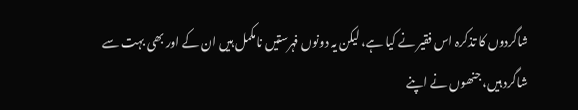شاگردوں کا تذکرہ اس فقیر نے کیا ہے، لیکن یہ دونوں فہرستیں نامکمل ہیں ان کے اور بھی بہت سے شاگرد ہیں، جنھوں نے اپنے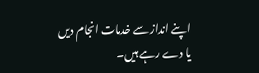اپنے انداز سے خدمات انجام دیں یا دے رہے ہیں۔